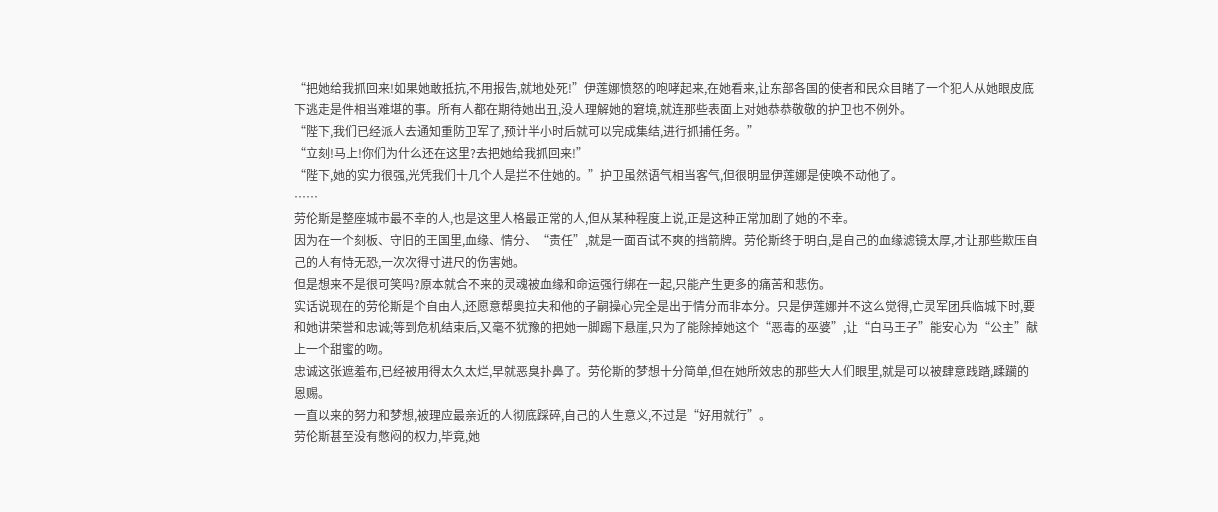“把她给我抓回来!如果她敢抵抗,不用报告,就地处死!”伊莲娜愤怒的咆哮起来,在她看来,让东部各国的使者和民众目睹了一个犯人从她眼皮底下逃走是件相当难堪的事。所有人都在期待她出丑,没人理解她的窘境,就连那些表面上对她恭恭敬敬的护卫也不例外。
“陛下,我们已经派人去通知重防卫军了,预计半小时后就可以完成集结,进行抓捕任务。”
“立刻!马上!你们为什么还在这里?去把她给我抓回来!”
“陛下,她的实力很强,光凭我们十几个人是拦不住她的。”护卫虽然语气相当客气,但很明显伊莲娜是使唤不动他了。
……
劳伦斯是整座城市最不幸的人,也是这里人格最正常的人,但从某种程度上说,正是这种正常加剧了她的不幸。
因为在一个刻板、守旧的王国里,血缘、情分、“责任”,就是一面百试不爽的挡箭牌。劳伦斯终于明白,是自己的血缘滤镜太厚,才让那些欺压自己的人有恃无恐,一次次得寸进尺的伤害她。
但是想来不是很可笑吗?原本就合不来的灵魂被血缘和命运强行绑在一起,只能产生更多的痛苦和悲伤。
实话说现在的劳伦斯是个自由人,还愿意帮奥拉夫和他的子嗣操心完全是出于情分而非本分。只是伊莲娜并不这么觉得,亡灵军团兵临城下时,要和她讲荣誉和忠诚;等到危机结束后,又毫不犹豫的把她一脚踢下悬崖,只为了能除掉她这个“恶毒的巫婆”,让“白马王子”能安心为“公主”献上一个甜蜜的吻。
忠诚这张遮羞布,已经被用得太久太烂,早就恶臭扑鼻了。劳伦斯的梦想十分简单,但在她所效忠的那些大人们眼里,就是可以被肆意践踏,蹂躏的恩赐。
一直以来的努力和梦想,被理应最亲近的人彻底踩碎,自己的人生意义,不过是“好用就行”。
劳伦斯甚至没有憋闷的权力,毕竟,她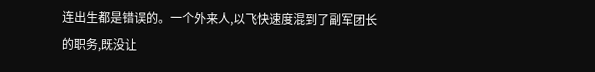连出生都是错误的。一个外来人,以飞快速度混到了副军团长的职务,既没让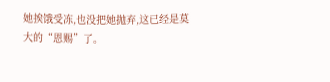她挨饿受冻,也没把她抛弃,这已经是莫大的“恩赐”了。